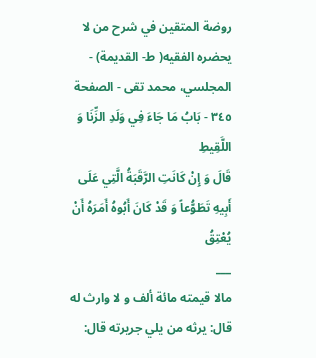روضة المتقين في شرح من لا يحضره الفقيه( ط- القديمة) - المجلسي، محمد تقى - الصفحة ٣٤٥ - بَابُ مَا جَاءَ فِي وَلَدِ الزِّنَا وَ اللَّقِيطِ
قَالَ وَ إِنْ كَانَتِ الرَّقَبَةُ الَّتِي عَلَى أَبِيهِ تَطَوُّعاً وَ قَدْ كَانَ أَبُوهُ أَمَرَهُ أَنْ يُعْتِقُ
___
مالا قيمته مائة ألف و لا وارث له قال: يرثه من يلي جريرته قال: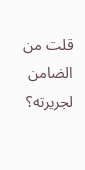قلت من الضامن
لجريرته؟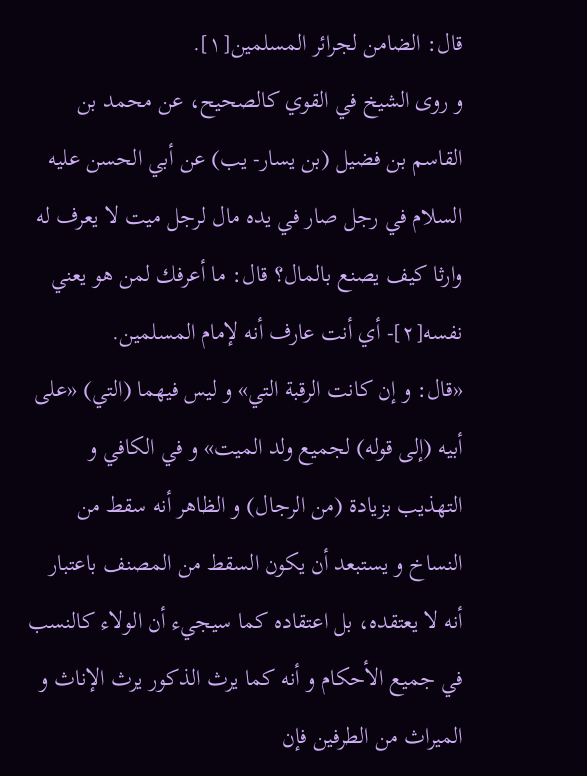قال: الضامن لجرائر المسلمين[١].
و روى الشيخ في القوي كالصحيح، عن محمد بن القاسم بن فضيل (بن يسار- يب) عن أبي الحسن عليه السلام في رجل صار في يده مال لرجل ميت لا يعرف له وارثا كيف يصنع بالمال؟ قال: ما أعرفك لمن هو يعني نفسه[٢]- أي أنت عارف أنه لإمام المسلمين.
«قال: و إن كانت الرقبة التي» و ليس فيهما (التي) «على أبيه (إلى قوله) لجميع ولد الميت» و في الكافي و التهذيب بزيادة (من الرجال) و الظاهر أنه سقط من النساخ و يستبعد أن يكون السقط من المصنف باعتبار أنه لا يعتقده، بل اعتقاده كما سيجيء أن الولاء كالنسب في جميع الأحكام و أنه كما يرث الذكور يرث الإناث و الميراث من الطرفين فإن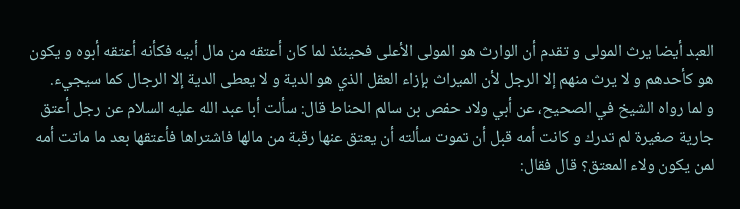العبد أيضا يرث المولى و تقدم أن الوارث هو المولى الأعلى فحينئذ لما كان أعتقه من مال أبيه فكأنه أعتقه أبوه و يكون هو كأحدهم و لا يرث منهم إلا الرجل لأن الميراث بإزاء العقل الذي هو الدية و لا يعطى الدية إلا الرجال كما سيجيء.
و لما رواه الشيخ في الصحيح، عن أبي ولاد حفص بن سالم الحناط قال: سألت أبا عبد الله عليه السلام عن رجل أعتق جارية صغيرة لم تدرك و كانت أمه قبل أن تموت سألته أن يعتق عنها رقبة من مالها فاشتراها فأعتقها بعد ما ماتت أمه لمن يكون ولاء المعتق؟ قال فقال: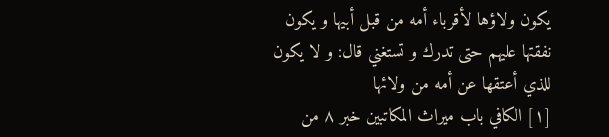يكون ولاؤها لأقرباء أمه من قبل أبيها و يكون نفقتها عليهم حتى تدرك و تستغني قال: و لا يكون للذي أعتقها عن أمه من ولائها
[١] الكافي باب ميراث المكاتبين خبر ٨ من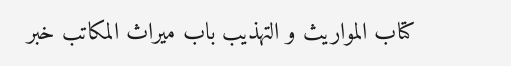كتاب المواريث و التهذيب باب ميراث المكاتب خبر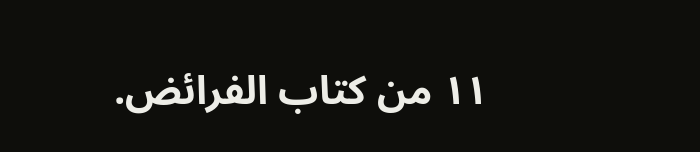١١ من كتاب الفرائض.